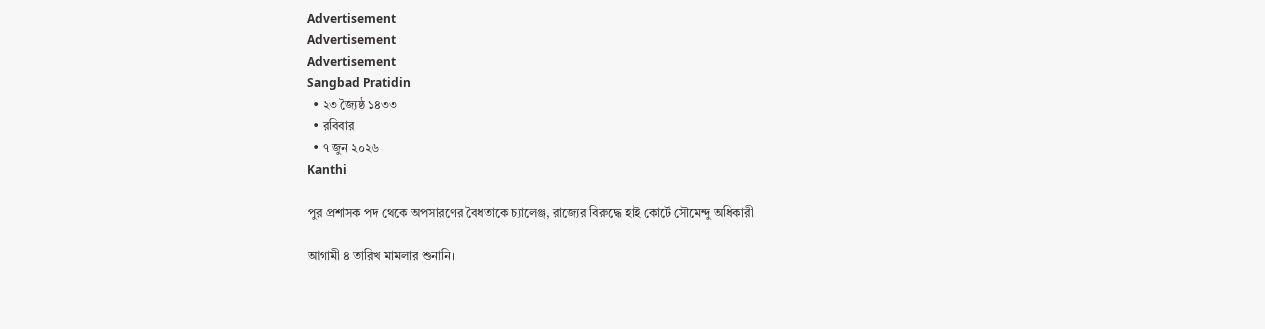Advertisement
Advertisement
Advertisement
Sangbad Pratidin
  • ২৩ জ্যৈষ্ঠ ১৪৩৩
  • রবিবার
  • ৭ জুন ২০২৬
Kanthi

পুর প্রশাসক পদ থেকে অপসারণের বৈধতাকে চ্যালেঞ্জ, রাজ্যের বিরুদ্ধে হাই কোর্টে সৌমেন্দু অধিকারী

আগামী ৪ তারিখ মামলার শুনানি।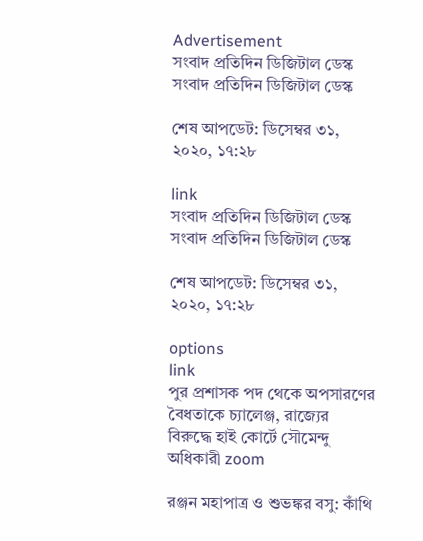Advertisement
সংবাদ প্রতিদিন ডিজিটাল ডেস্ক
সংবাদ প্রতিদিন ডিজিটাল ডেস্ক

শেষ আপডেট: ডিসেম্বর ৩১, ২০২০, ১৭:২৮

link
সংবাদ প্রতিদিন ডিজিটাল ডেস্ক
সংবাদ প্রতিদিন ডিজিটাল ডেস্ক

শেষ আপডেট: ডিসেম্বর ৩১, ২০২০, ১৭:২৮

options
link
পুর প্রশাসক পদ থেকে অপসারণের বৈধতাকে চ্যালেঞ্জ, রাজ্যের বিরুদ্ধে হাই কোর্টে সৌমেন্দু অধিকারী zoom

রঞ্জন মহাপাত্র ও শুভঙ্কর বসু: কাঁথি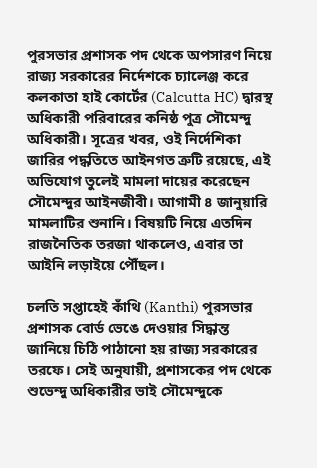পুরসভার প্রশাসক পদ থেকে অপসারণ নিয়ে রাজ্য সরকারের নির্দেশকে চ্যালেঞ্জ করে কলকাতা হাই কোর্টের (Calcutta HC) দ্বারস্থ অধিকারী পরিবারের কনিষ্ঠ পুত্র সৌমেন্দু অধিকারী। সূত্রের খবর, ওই নির্দেশিকা জারির পদ্ধতিতে আইনগত ত্রুটি রয়েছে, এই অভিযোগ তুলেই মামলা দায়ের করেছেন সৌমেন্দুর আইনজীবী। আগামী ৪ জানুয়ারি মামলাটির শুনানি। বিষয়টি নিয়ে এতদিন রাজনৈতিক তরজা থাকলেও, এবার তা আইনি লড়াইয়ে পৌঁছল।

চলতি সপ্তাহেই কাঁথি (Kanthi) পুরসভার প্রশাসক বোর্ড ভেঙে দেওয়ার সিদ্ধান্ত জানিয়ে চিঠি পাঠানো হয় রাজ্য সরকারের তরফে। সেই অনুযায়ী, প্রশাসকের পদ থেকে শুভেন্দু অধিকারীর ভাই সৌমেন্দুকে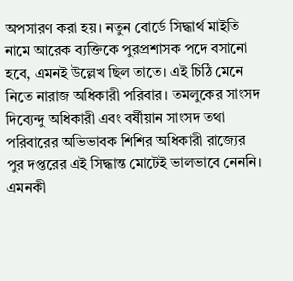অপসারণ করা হয়। নতুন বোর্ডে সিদ্ধার্থ মাইতি নামে আরেক ব্যক্তিকে পুরপ্রশাসক পদে বসানো হবে, এমনই উল্লেখ ছিল তাতে। এই চিঠি মেনে নিতে নারাজ অধিকারী পরিবার। তমলুকের সাংসদ দিব্যেন্দু অধিকারী এবং বর্ষীয়ান সাংসদ তথা পরিবারের অভিভাবক শিশির অধিকারী রাজ্যের পুর দপ্তরের এই সিদ্ধান্ত মোটেই ভালভাবে নেননি। এমনকী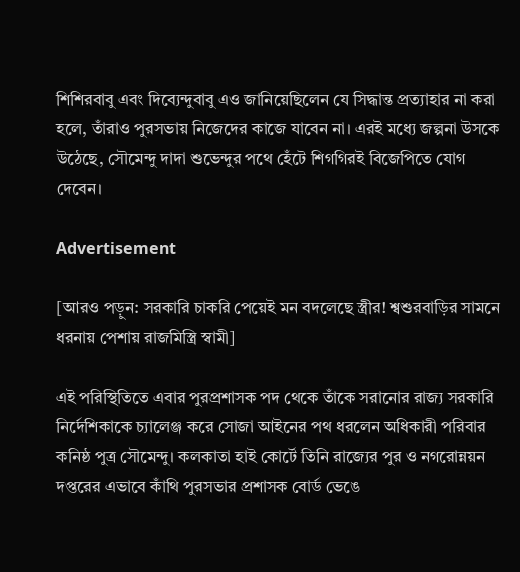শিশিরবাবু এবং দিব্যেন্দুবাবু এও জানিয়েছিলেন যে সিদ্ধান্ত প্রত্যাহার না করা হলে, তাঁরাও পুরসভায় নিজেদের কাজে যাবেন না। এরই মধ্যে জল্পনা উসকে উঠেছে, সৌমেন্দু দাদা শুভেন্দুর পথে হেঁটে শিগগিরই বিজেপিতে যোগ দেবেন।

Advertisement

[আরও পড়ুন: সরকারি চাকরি পেয়েই মন বদলেছে স্ত্রীর! শ্বশুরবাড়ির সামনে ধরনায় পেশায় রাজমিস্ত্রি স্বামী]

এই পরিস্থিতিতে এবার পুরপ্রশাসক পদ থেকে তাঁকে সরানোর রাজ্য সরকারি নির্দেশিকাকে চ্যালেঞ্জ করে সোজা আইনের পথ ধরলেন অধিকারী পরিবার কনিষ্ঠ পুত্র সৌমেন্দু। কলকাতা হাই কোর্টে তিনি রাজ্যের পুর ও নগরোন্নয়ন দপ্তরের এভাবে কাঁথি পুরসভার প্রশাসক বোর্ড ভেঙে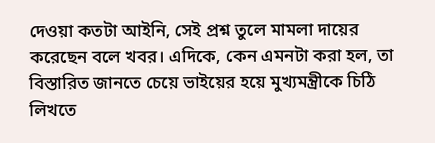দেওয়া কতটা আইনি, সেই প্রশ্ন তুলে মামলা দায়ের করেছেন বলে খবর। এদিকে, কেন এমনটা করা হল, তা বিস্তারিত জানতে চেয়ে ভাইয়ের হয়ে মুখ্যমন্ত্রীকে চিঠি লিখতে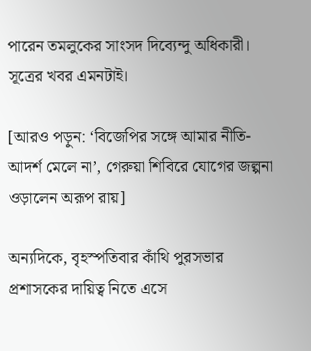পারেন তমলুকের সাংসদ দিব্যেন্দু অধিকারী। সূত্রের খবর এমনটাই।

[আরও পড়ুন: ‘বিজেপির সঙ্গে আমার নীতি-আদর্শ মেলে না’, গেরুয়া শিবিরে যোগের জল্পনা ওড়ালেন অরূপ রায়]

অন্যদিকে, বৃহস্পতিবার কাঁথি পুরসভার প্রশাসকের দায়িত্ব নিতে এসে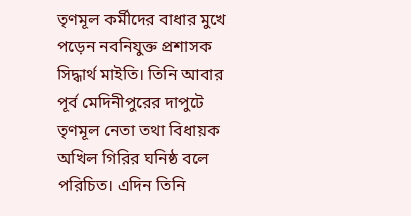তৃণমূল কর্মীদের বাধার মুখে পড়েন নবনিযুক্ত প্রশাসক সিদ্ধার্থ মাইতি। তিনি আবার পূর্ব মেদিনীপুরের দাপুটে তৃণমূল নেতা তথা বিধায়ক অখিল গিরির ঘনিষ্ঠ বলে পরিচিত। এদিন তিনি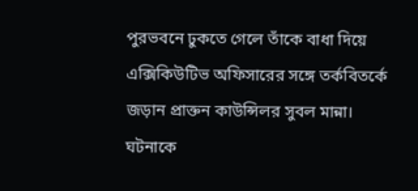পুরভবনে ঢুকতে গেলে তাঁকে বাধা দিয়ে এক্সিকিউটিভ অফিসারের সঙ্গে তর্কবিতর্কে জড়ান প্রাক্তন কাউন্সিলর সুবল মান্না। ঘটনাকে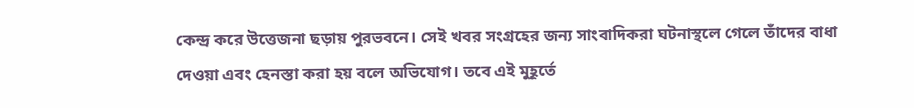কেন্দ্র করে উত্তেজনা ছড়ায় পুরভবনে। সেই খবর সংগ্রহের জন্য সাংবাদিকরা ঘটনাস্থলে গেলে তাঁদের বাধা দেওয়া এবং হেনস্তা করা হয় বলে অভিযোগ। তবে এই মুহূর্তে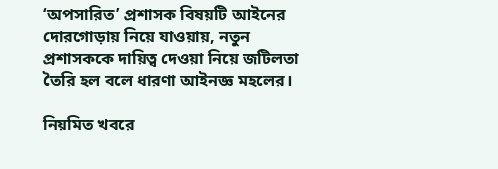‘অপসারিত’ প্রশাসক বিষয়টি আইনের দোরগোড়ায় নিয়ে যাওয়ায়, নতুন প্রশাসককে দায়িত্ব দেওয়া নিয়ে জটিলতা তৈরি হল বলে ধারণা আইনজ্ঞ মহলের।

নিয়মিত খবরে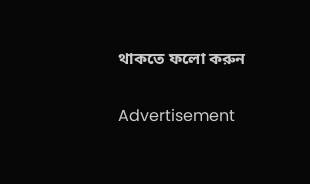থাকতে ফলো করুন

Advertisement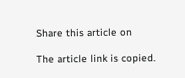Share this article on

The article link is copied.